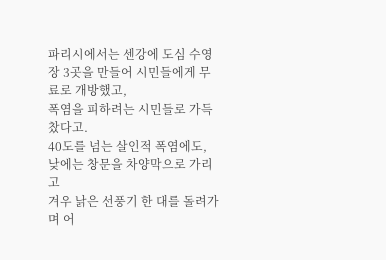파리시에서는 센강에 도심 수영장 3곳을 만들어 시민들에게 무료로 개방했고,
폭염을 피하려는 시민들로 가득 찼다고.
40도를 넘는 살인적 폭염에도, 낮에는 창문을 차양막으로 가리고
겨우 낡은 선풍기 한 대를 돌려가며 어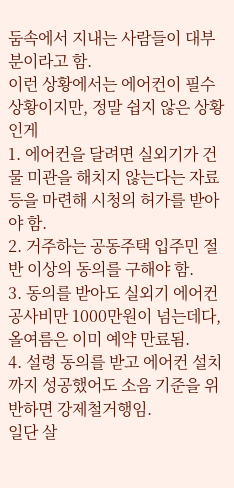둠속에서 지내는 사람들이 대부분이라고 함.
이런 상황에서는 에어컨이 필수 상황이지만, 정말 쉽지 않은 상황인게
1. 에어컨을 달려면 실외기가 건물 미관을 해치지 않는다는 자료등을 마련해 시청의 허가를 받아야 함.
2. 거주하는 공동주택 입주민 절반 이상의 동의를 구해야 함.
3. 동의를 받아도 실외기 에어컨 공사비만 1000만원이 넘는데다, 올여름은 이미 예약 만료됨.
4. 설령 동의를 받고 에어컨 설치까지 성공했어도 소음 기준을 위반하면 강제철거행임.
일단 살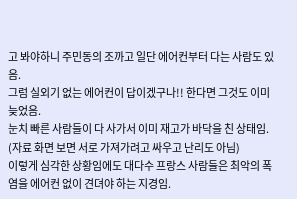고 봐야하니 주민동의 조까고 일단 에어컨부터 다는 사람도 있음.
그럼 실외기 없는 에어컨이 답이겠구나!! 한다면 그것도 이미 늦었음.
눈치 빠른 사람들이 다 사가서 이미 재고가 바닥을 친 상태임.
(자료 화면 보면 서로 가져가려고 싸우고 난리도 아님)
이렇게 심각한 상황임에도 대다수 프랑스 사람들은 최악의 폭염을 에어컨 없이 견뎌야 하는 지경임.